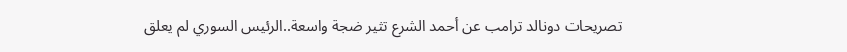تصريحات دونالد ترامب عن أحمد الشرع تثير ضجة واسعة..الرئيس السوري لم يعلق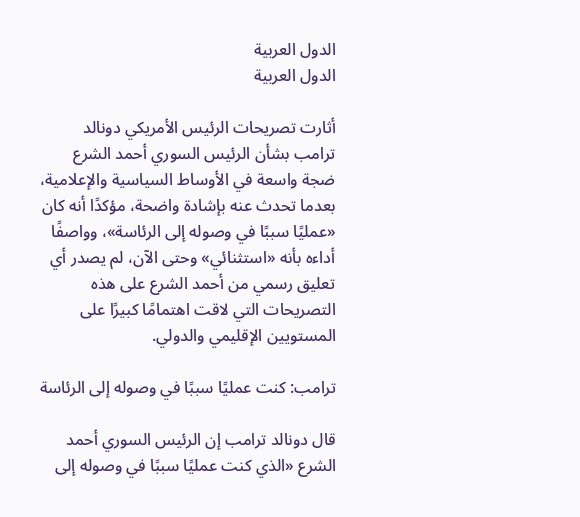الدول العربية
الدول العربية

أثارت تصريحات الرئيس الأمريكي دونالد ترامب بشأن الرئيس السوري أحمد الشرع ضجة واسعة في الأوساط السياسية والإعلامية، بعدما تحدث عنه بإشادة واضحة، مؤكدًا أنه كان «عمليًا سببًا في وصوله إلى الرئاسة»، وواصفًا أداءه بأنه «استثنائي» وحتى الآن، لم يصدر أي تعليق رسمي من أحمد الشرع على هذه التصريحات التي لاقت اهتمامًا كبيرًا على المستويين الإقليمي والدولي.

ترامب: كنت عمليًا سببًا في وصوله إلى الرئاسة

قال دونالد ترامب إن الرئيس السوري أحمد الشرع «الذي كنت عمليًا سببًا في وصوله إلى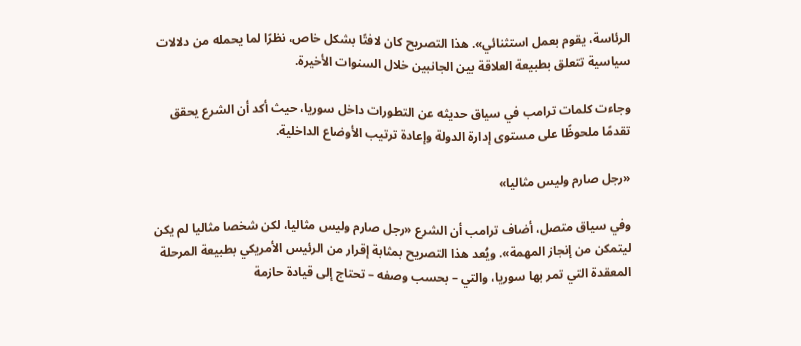الرئاسة، يقوم بعمل استثنائي». هذا التصريح كان لافتًا بشكل خاص، نظرًا لما يحمله من دلالات سياسية تتعلق بطبيعة العلاقة بين الجانبين خلال السنوات الأخيرة.

وجاءت كلمات ترامب في سياق حديثه عن التطورات داخل سوريا، حيث أكد أن الشرع يحقق تقدمًا ملحوظًا على مستوى إدارة الدولة وإعادة ترتيب الأوضاع الداخلية.

«رجل صارم وليس مثاليا»

وفي سياق متصل، أضاف ترامب أن الشرع «رجل صارم وليس مثاليا، لكن شخصا مثاليا لم يكن ليتمكن من إنجاز المهمة». ويُعد هذا التصريح بمثابة إقرار من الرئيس الأمريكي بطبيعة المرحلة المعقدة التي تمر بها سوريا، والتي – بحسب وصفه – تحتاج إلى قيادة حازمة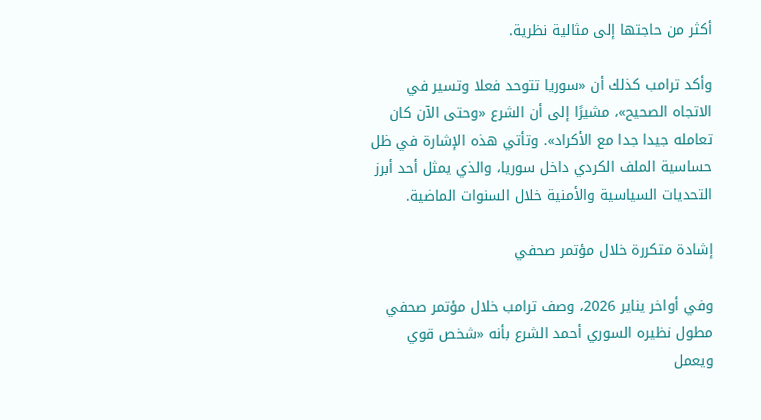أكثر من حاجتها إلى مثالية نظرية.

وأكد ترامب كذلك أن «سوريا تتوحد فعلا وتسير في الاتجاه الصحيح»، مشيرًا إلى أن الشرع «وحتى الآن كان تعامله جيدا جدا مع الأكراد». وتأتي هذه الإشارة في ظل حساسية الملف الكردي داخل سوريا، والذي يمثل أحد أبرز التحديات السياسية والأمنية خلال السنوات الماضية.

إشادة متكررة خلال مؤتمر صحفي

وفي أواخر يناير 2026، وصف ترامب خلال مؤتمر صحفي مطول نظيره السوري أحمد الشرع بأنه «شخص قوي ويعمل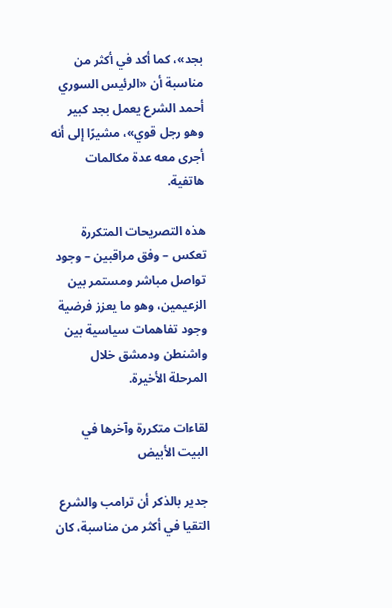بجد»، كما أكد في أكثر من مناسبة أن «الرئيس السوري أحمد الشرع يعمل بجد كبير وهو رجل قوي»، مشيرًا إلى أنه أجرى معه عدة مكالمات هاتفية.

هذه التصريحات المتكررة تعكس – وفق مراقبين – وجود تواصل مباشر ومستمر بين الزعيمين، وهو ما يعزز فرضية وجود تفاهمات سياسية بين واشنطن ودمشق خلال المرحلة الأخيرة.

لقاءات متكررة وآخرها في البيت الأبيض

جدير بالذكر أن ترامب والشرع التقيا في أكثر من مناسبة، كان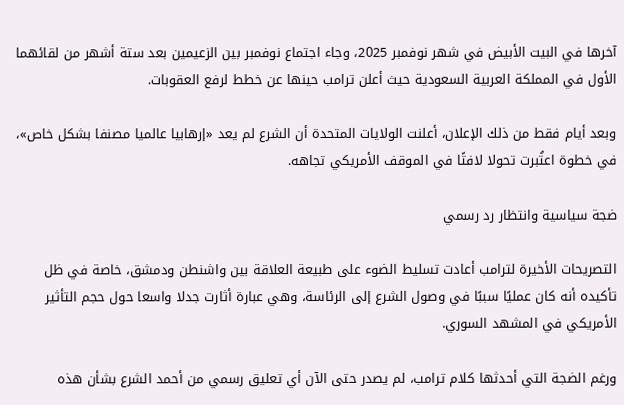آخرها في البيت الأبيض في شهر نوفمبر 2025، وجاء اجتماع نوفمبر بين الزعيمين بعد ستة أشهر من لقائهما الأول في المملكة العربية السعودية حيث أعلن ترامب حينها عن خطط لرفع العقوبات.

وبعد أيام فقط من ذلك الإعلان، أعلنت الولايات المتحدة أن الشرع لم يعد «إرهابيا عالميا مصنفا بشكل خاص»، في خطوة اعتُبرت تحولا لافتًا في الموقف الأمريكي تجاهه.

ضجة سياسية وانتظار رد رسمي

التصريحات الأخيرة لترامب أعادت تسليط الضوء على طبيعة العلاقة بين واشنطن ودمشق، خاصة في ظل تأكيده أنه كان عمليًا سببًا في وصول الشرع إلى الرئاسة، وهي عبارة أثارت جدلا واسعا حول حجم التأثير الأمريكي في المشهد السوري.

ورغم الضجة التي أحدثها كلام ترامب، لم يصدر حتى الآن أي تعليق رسمي من أحمد الشرع بشأن هذه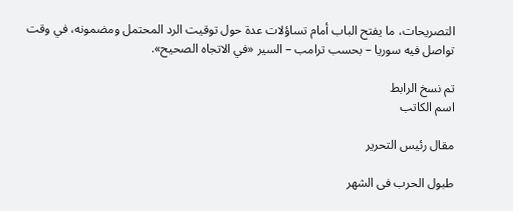التصريحات، ما يفتح الباب أمام تساؤلات عدة حول توقيت الرد المحتمل ومضمونه، في وقت تواصل فيه سوريا – بحسب ترامب – السير «في الاتجاه الصحيح».

تم نسخ الرابط
اسم الكاتب

مقال رئيس التحرير

طبول الحرب فى الشهر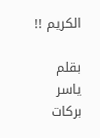الكريم !!

بقلم ياسر بركات